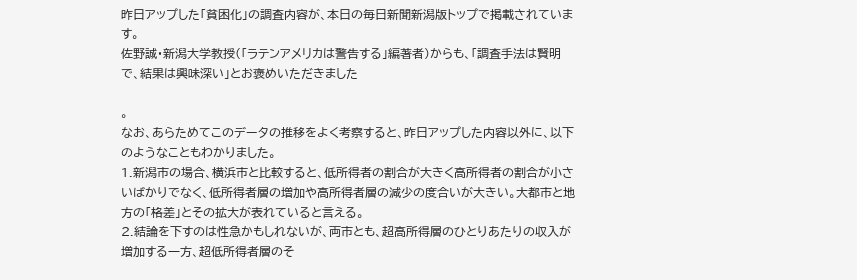昨日アップした「貧困化」の調査内容が、本日の毎日新聞新潟版トップで掲載されています。
佐野誠・新潟大学教授(「ラテンアメリカは警告する」編著者)からも、「調査手法は賢明で、結果は興味深い」とお褒めいただきました

。
なお、あらためてこのデータの推移をよく考察すると、昨日アップした内容以外に、以下のようなこともわかりました。
1.新潟市の場合、横浜市と比較すると、低所得者の割合が大きく高所得者の割合が小さいばかりでなく、低所得者層の増加や高所得者層の減少の度合いが大きい。大都市と地方の「格差」とその拡大が表れていると言える。
2.結論を下すのは性急かもしれないが、両市とも、超高所得層のひとりあたりの収入が増加する一方、超低所得者層のそ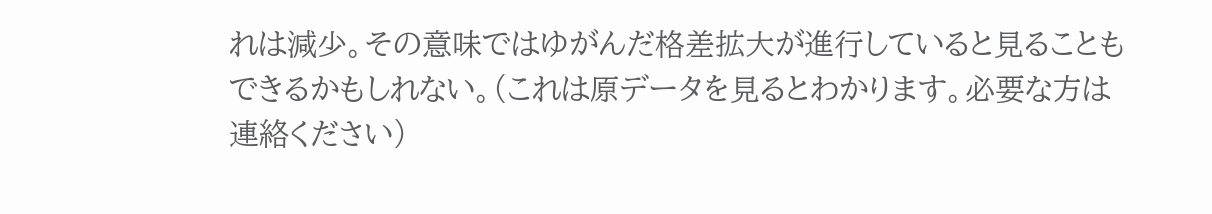れは減少。その意味ではゆがんだ格差拡大が進行していると見ることもできるかもしれない。(これは原データを見るとわかります。必要な方は連絡ください)